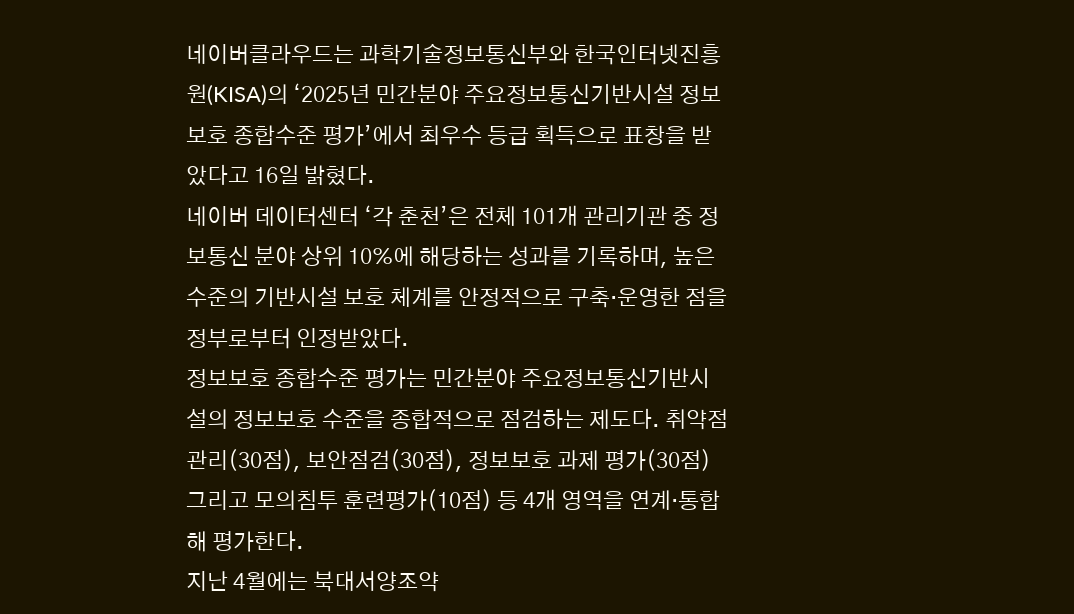네이버클라우드는 과학기술정보통신부와 한국인터넷진흥원(KISA)의 ‘2025년 민간분야 주요정보통신기반시설 정보보호 종합수준 평가’에서 최우수 등급 획득으로 표창을 받았다고 16일 밝혔다.
네이버 데이터센터 ‘각 춘천’은 전체 101개 관리기관 중 정보통신 분야 상위 10%에 해당하는 성과를 기록하며, 높은 수준의 기반시설 보호 체계를 안정적으로 구축·운영한 점을 정부로부터 인정받았다.
정보보호 종합수준 평가는 민간분야 주요정보통신기반시설의 정보보호 수준을 종합적으로 점검하는 제도다. 취약점 관리(30점), 보안점검(30점), 정보보호 과제 평가(30점) 그리고 모의침투 훈련평가(10점) 등 4개 영역을 연계·통합해 평가한다.
지난 4월에는 북대서양조약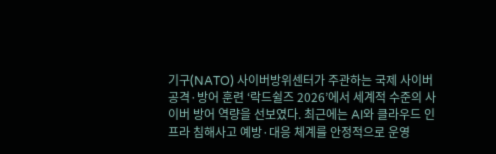기구(NATO) 사이버방위센터가 주관하는 국제 사이버공격·방어 훈련 ‘락드쉴즈 2026’에서 세계적 수준의 사이버 방어 역량을 선보였다. 최근에는 AI와 클라우드 인프라 침해사고 예방·대응 체계를 안정적으로 운영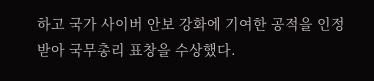하고 국가 사이버 안보 강화에 기여한 공적을 인정받아 국무총리 표창을 수상했다.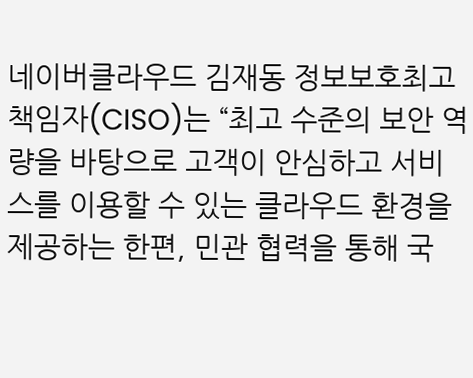네이버클라우드 김재동 정보보호최고책임자(CISO)는 “최고 수준의 보안 역량을 바탕으로 고객이 안심하고 서비스를 이용할 수 있는 클라우드 환경을 제공하는 한편, 민관 협력을 통해 국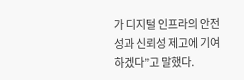가 디지털 인프라의 안전성과 신뢰성 제고에 기여하겠다”고 말했다.